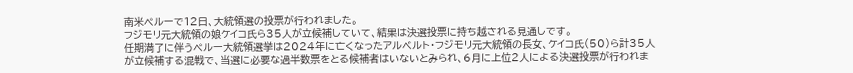南米ペルーで12日、大統領選の投票が行われました。
フジモリ元大統領の娘ケイコ氏ら35人が立候補していて、結果は決選投票に持ち越される見通しです。
任期満了に伴うペルー大統領選挙は2024年に亡くなったアルベルト・フジモリ元大統領の長女、ケイコ氏(50)ら計35人が立候補する混戦で、当選に必要な過半数票をとる候補者はいないとみられ、6月に上位2人による決選投票が行われま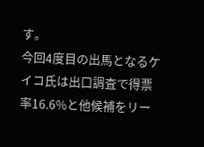す。
今回4度目の出馬となるケイコ氏は出口調査で得票率16.6%と他候補をリー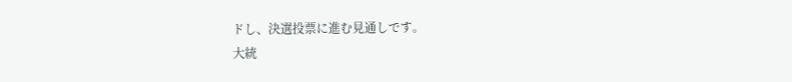ドし、決選投票に進む見通しです。
大統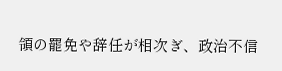領の罷免や辞任が相次ぎ、政治不信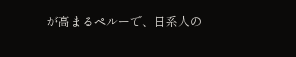が高まるペルーで、日系人の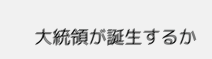大統領が誕生するか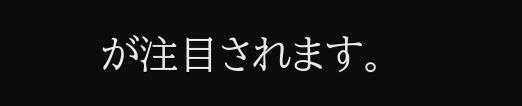が注目されます。